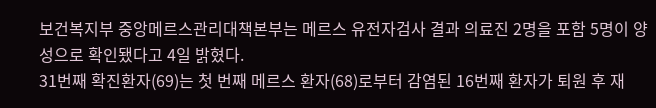보건복지부 중앙메르스관리대책본부는 메르스 유전자검사 결과 의료진 2명을 포함 5명이 양성으로 확인됐다고 4일 밝혔다.
31번째 확진환자(69)는 첫 번째 메르스 환자(68)로부터 감염된 16번째 환자가 퇴원 후 재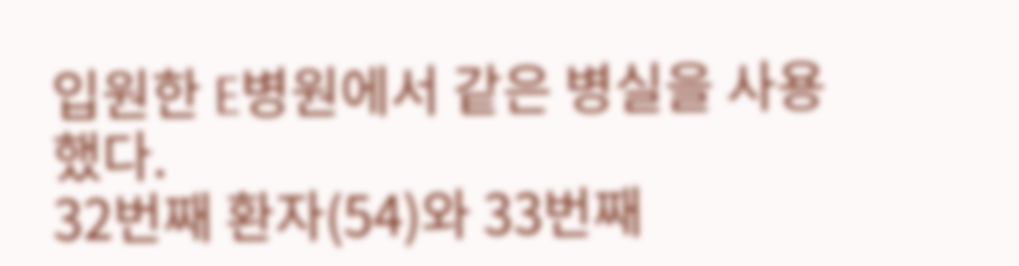입원한 E병원에서 같은 병실을 사용했다.
32번째 환자(54)와 33번째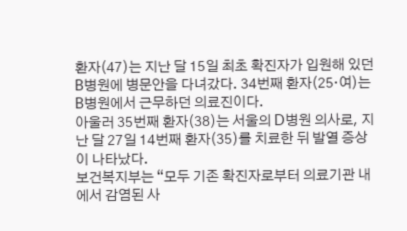환자(47)는 지난 달 15일 최초 확진자가 입원해 있던 B병원에 병문안을 다녀갔다. 34번째 환자(25·여)는 B병원에서 근무하던 의료진이다.
아울러 35번째 환자(38)는 서울의 D병원 의사로, 지난 달 27일 14번째 환자(35)를 치료한 뒤 발열 증상이 나타났다.
보건복지부는 “모두 기존 확진자로부터 의료기관 내에서 감염된 사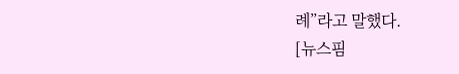례”라고 말했다.
[뉴스핌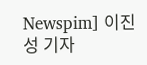Newspim] 이진성 기자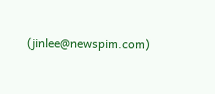(jinlee@newspim.com)